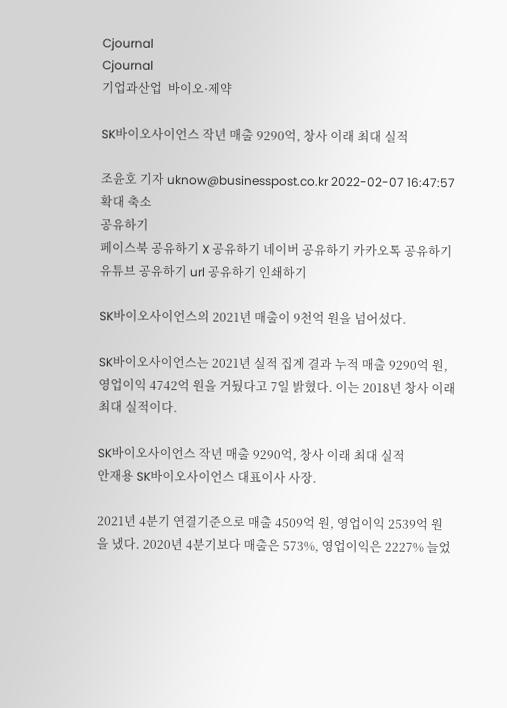Cjournal
Cjournal
기업과산업  바이오·제약

SK바이오사이언스 작년 매출 9290억, 창사 이래 최대 실적

조윤호 기자 uknow@businesspost.co.kr 2022-02-07 16:47:57
확대 축소
공유하기
페이스북 공유하기 X 공유하기 네이버 공유하기 카카오톡 공유하기 유튜브 공유하기 url 공유하기 인쇄하기

SK바이오사이언스의 2021년 매출이 9천억 원을 넘어섰다.

SK바이오사이언스는 2021년 실적 집계 결과 누적 매출 9290억 원, 영업이익 4742억 원을 거뒀다고 7일 밝혔다. 이는 2018년 창사 이래 최대 실적이다.

SK바이오사이언스 작년 매출 9290억, 창사 이래 최대 실적
안재용 SK바이오사이언스 대표이사 사장.

2021년 4분기 연결기준으로 매출 4509억 원, 영업이익 2539억 원을 냈다. 2020년 4분기보다 매출은 573%, 영업이익은 2227% 늘었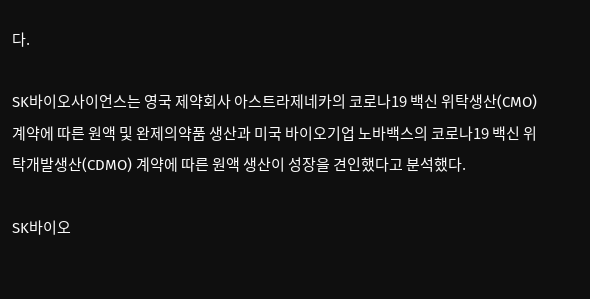다.

SK바이오사이언스는 영국 제약회사 아스트라제네카의 코로나19 백신 위탁생산(CMO) 계약에 따른 원액 및 완제의약품 생산과 미국 바이오기업 노바백스의 코로나19 백신 위탁개발생산(CDMO) 계약에 따른 원액 생산이 성장을 견인했다고 분석했다.

SK바이오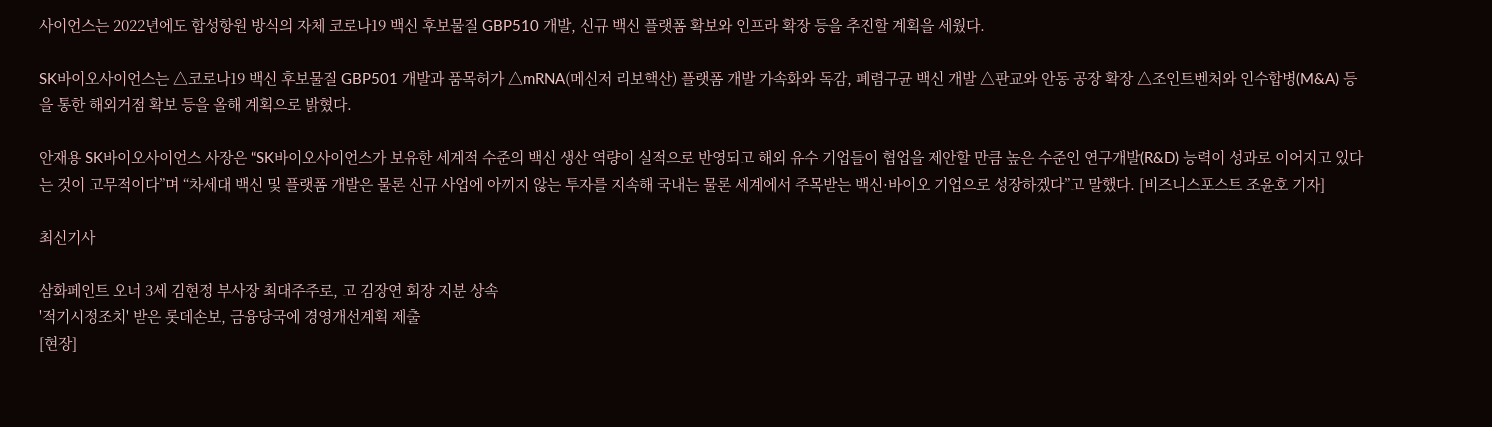사이언스는 2022년에도 합성항원 방식의 자체 코로나19 백신 후보물질 GBP510 개발, 신규 백신 플랫폼 확보와 인프라 확장 등을 추진할 계획을 세웠다.

SK바이오사이언스는 △코로나19 백신 후보물질 GBP501 개발과 품목허가 △mRNA(메신저 리보핵산) 플랫폼 개발 가속화와 독감, 폐렴구균 백신 개발 △판교와 안동 공장 확장 △조인트벤처와 인수합병(M&A) 등을 통한 해외거점 확보 등을 올해 계획으로 밝혔다.

안재용 SK바이오사이언스 사장은 “SK바이오사이언스가 보유한 세계적 수준의 백신 생산 역량이 실적으로 반영되고 해외 유수 기업들이 협업을 제안할 만큼 높은 수준인 연구개발(R&D) 능력이 성과로 이어지고 있다는 것이 고무적이다”며 “차세대 백신 및 플랫폼 개발은 물론 신규 사업에 아끼지 않는 투자를 지속해 국내는 물론 세계에서 주목받는 백신·바이오 기업으로 성장하겠다”고 말했다. [비즈니스포스트 조윤호 기자]

최신기사

삼화페인트 오너 3세 김현정 부사장 최대주주로, 고 김장연 회장 지분 상속
'적기시정조치' 받은 롯데손보, 금융당국에 경영개선계획 제출
[현장]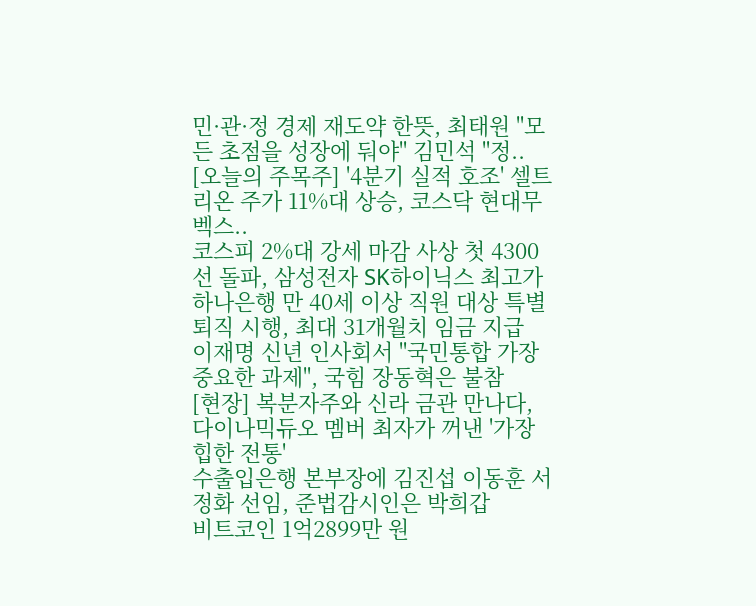민·관·정 경제 재도약 한뜻, 최태원 "모든 초점을 성장에 둬야" 김민석 "정..
[오늘의 주목주] '4분기 실적 호조' 셀트리온 주가 11%대 상승, 코스닥 현대무벡스..
코스피 2%대 강세 마감 사상 첫 4300선 돌파, 삼성전자 SK하이닉스 최고가
하나은행 만 40세 이상 직원 대상 특별퇴직 시행, 최대 31개월치 임금 지급
이재명 신년 인사회서 "국민통합 가장 중요한 과제", 국힘 장동혁은 불참
[현장] 복분자주와 신라 금관 만나다, 다이나믹듀오 멤버 최자가 꺼낸 '가장 힙한 전통'
수출입은행 본부장에 김진섭 이동훈 서정화 선임, 준법감시인은 박희갑
비트코인 1억2899만 원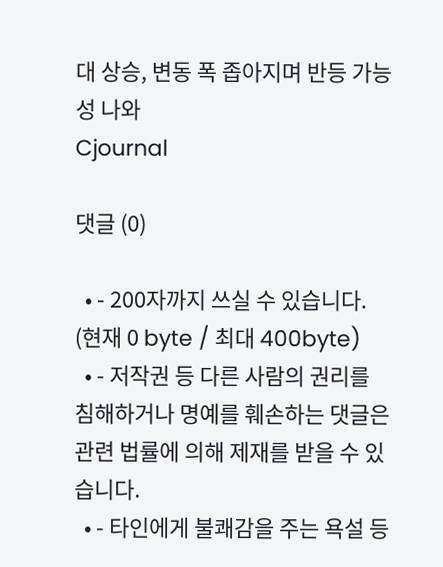대 상승, 변동 폭 좁아지며 반등 가능성 나와
Cjournal

댓글 (0)

  • - 200자까지 쓰실 수 있습니다. (현재 0 byte / 최대 400byte)
  • - 저작권 등 다른 사람의 권리를 침해하거나 명예를 훼손하는 댓글은 관련 법률에 의해 제재를 받을 수 있습니다.
  • - 타인에게 불쾌감을 주는 욕설 등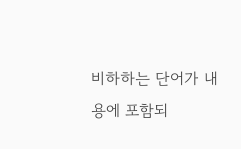비하하는 단어가 내용에 포함되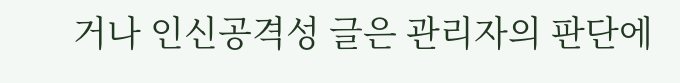거나 인신공격성 글은 관리자의 판단에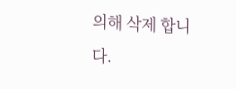의해 삭제 합니다.